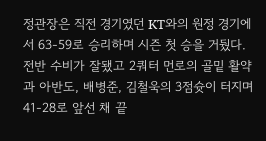정관장은 직전 경기였던 KT와의 원정 경기에서 63-59로 승리하며 시즌 첫 승을 거뒀다. 전반 수비가 잘됐고 2쿼터 먼로의 골밑 활약과 아반도, 배병준, 김철욱의 3점슛이 터지며 41-28로 앞선 채 끝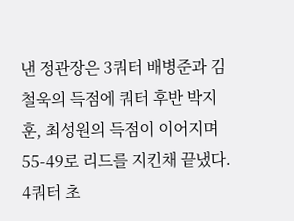낸 정관장은 3쿼터 배병준과 김철욱의 득점에 쿼터 후반 박지훈, 최성원의 득점이 이어지며 55-49로 리드를 지킨채 끝냈다. 4쿼터 초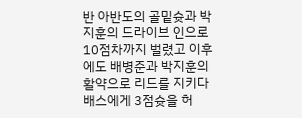반 아반도의 골밑슛과 박지훈의 드라이브 인으로 10점차까지 벌렸고 이후에도 배병준과 박지훈의 활약으로 리드를 지키다 배스에게 3점슛을 허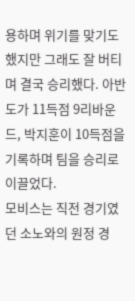용하며 위기를 맞기도 했지만 그래도 잘 버티며 결국 승리했다. 아반도가 11득점 9리바운드, 박지훈이 10득점을 기록하며 팀을 승리로 이끌었다.
모비스는 직전 경기였던 소노와의 원정 경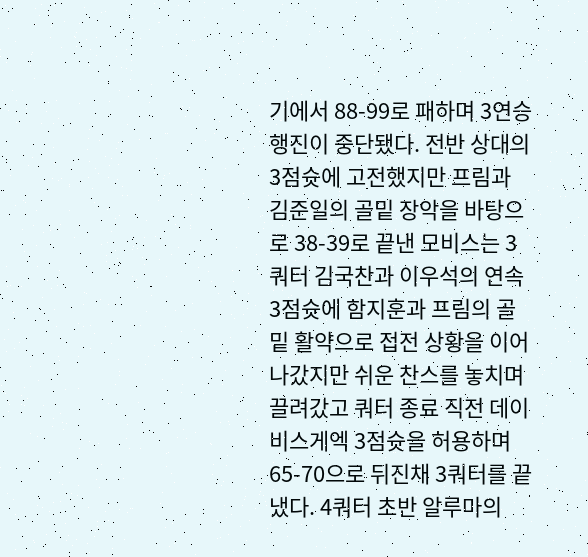기에서 88-99로 패하며 3연승 행진이 중단됐다. 전반 상대의 3점슛에 고전했지만 프림과 김준일의 골밑 장악을 바탕으로 38-39로 끝낸 모비스는 3쿼터 김국찬과 이우석의 연속 3점슛에 함지훈과 프림의 골밑 활약으로 접전 상황을 이어 나갔지만 쉬운 찬스를 놓치며 끌려갔고 쿼터 종료 직전 데이비스게엑 3점슛을 허용하며 65-70으로 뒤진채 3쿼터를 끝냈다. 4쿼터 초반 알루마의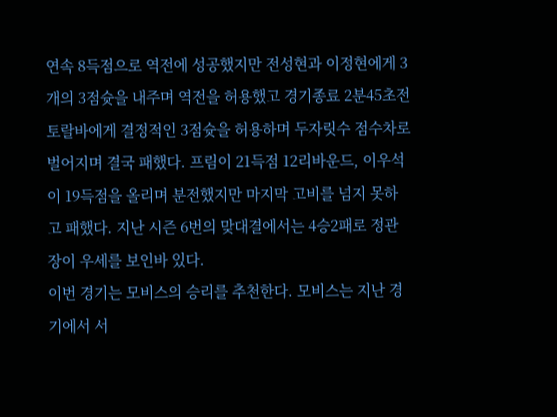연속 8득점으로 역전에 성공했지만 전성현과 이정현에게 3개의 3점슛을 내주며 역전을 허용했고 경기종료 2분45초전 토랄바에게 결정적인 3점슛을 허용하며 두자릿수 점수차로 벌어지며 결국 패했다. 프림이 21득점 12리바운드, 이우석이 19득점을 올리며 분전했지만 마지막 고비를 넘지 못하고 패했다. 지난 시즌 6번의 맞대결에서는 4승2패로 정관장이 우세를 보인바 있다.
이번 경기는 모비스의 승리를 추천한다. 모비스는 지난 경기에서 서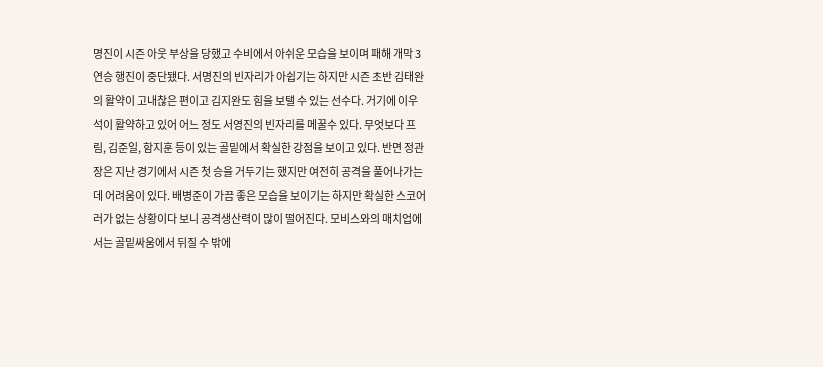명진이 시즌 아웃 부상을 당했고 수비에서 아쉬운 모습을 보이며 패해 개막 3연승 행진이 중단됐다. 서명진의 빈자리가 아쉽기는 하지만 시즌 초반 김태완의 활약이 고내찮은 편이고 김지완도 힘을 보탤 수 있는 선수다. 거기에 이우석이 활약하고 있어 어느 정도 서영진의 빈자리를 메꿀수 있다. 무엇보다 프림, 김준일, 함지훈 등이 있는 골밑에서 확실한 강점을 보이고 있다. 반면 정관장은 지난 경기에서 시즌 첫 승을 거두기는 했지만 여전히 공격을 풀어나가는데 어려움이 있다. 배병준이 가끔 좋은 모습을 보이기는 하지만 확실한 스코어러가 없는 상황이다 보니 공격생산력이 많이 떨어진다. 모비스와의 매치업에서는 골밑싸움에서 뒤질 수 밖에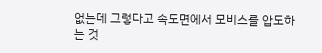없는데 그렇다고 속도면에서 모비스를 압도하는 것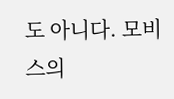도 아니다. 모비스의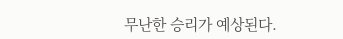무난한 승리가 예상된다.